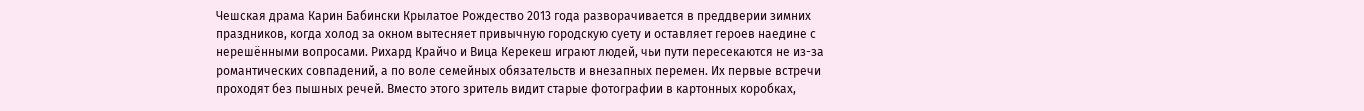Чешская драма Карин Бабински Крылатое Рождество 2013 года разворачивается в преддверии зимних праздников, когда холод за окном вытесняет привычную городскую суету и оставляет героев наедине с нерешёнными вопросами. Рихард Крайчо и Вица Керекеш играют людей, чьи пути пересекаются не из-за романтических совпадений, а по воле семейных обязательств и внезапных перемен. Их первые встречи проходят без пышных речей. Вместо этого зритель видит старые фотографии в картонных коробках,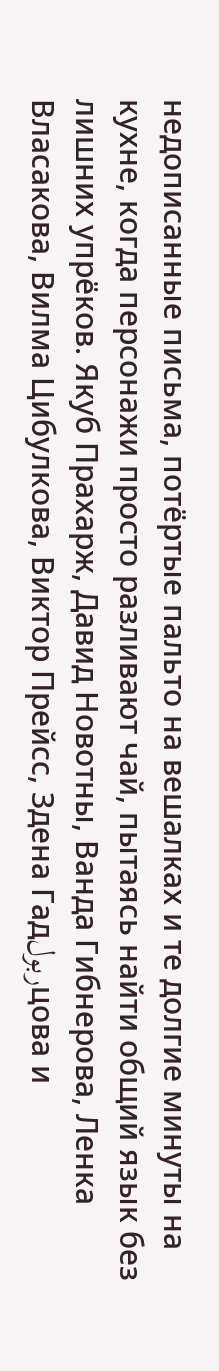недописанные письма, потёртые пальто на вешалках и те долгие минуты на кухне, когда персонажи просто разливают чай, пытаясь найти общий язык без лишних упрёков. Якуб Прахарж, Давид Новотны, Ванда Гибнерова, Ленка Власакова, Вилма Цибулкова, Виктор Прейсс, Здена Гадربولцова и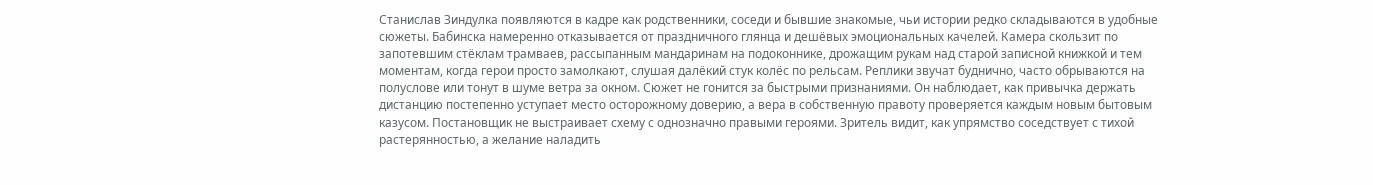Станислав Зиндулка появляются в кадре как родственники, соседи и бывшие знакомые, чьи истории редко складываются в удобные сюжеты. Бабинска намеренно отказывается от праздничного глянца и дешёвых эмоциональных качелей. Камера скользит по запотевшим стёклам трамваев, рассыпанным мандаринам на подоконнике, дрожащим рукам над старой записной книжкой и тем моментам, когда герои просто замолкают, слушая далёкий стук колёс по рельсам. Реплики звучат буднично, часто обрываются на полуслове или тонут в шуме ветра за окном. Сюжет не гонится за быстрыми признаниями. Он наблюдает, как привычка держать дистанцию постепенно уступает место осторожному доверию, а вера в собственную правоту проверяется каждым новым бытовым казусом. Постановщик не выстраивает схему с однозначно правыми героями. Зритель видит, как упрямство соседствует с тихой растерянностью, а желание наладить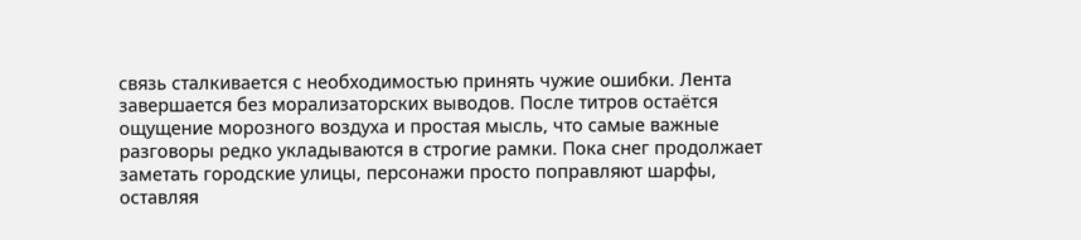связь сталкивается с необходимостью принять чужие ошибки. Лента завершается без морализаторских выводов. После титров остаётся ощущение морозного воздуха и простая мысль, что самые важные разговоры редко укладываются в строгие рамки. Пока снег продолжает заметать городские улицы, персонажи просто поправляют шарфы, оставляя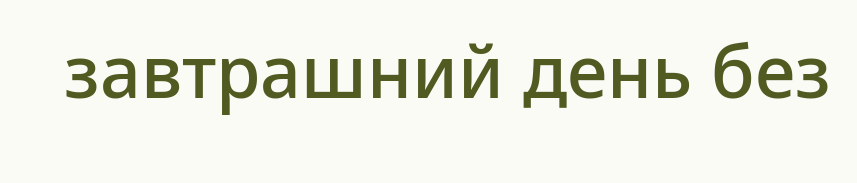завтрашний день без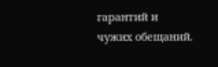гарантий и чужих обещаний.